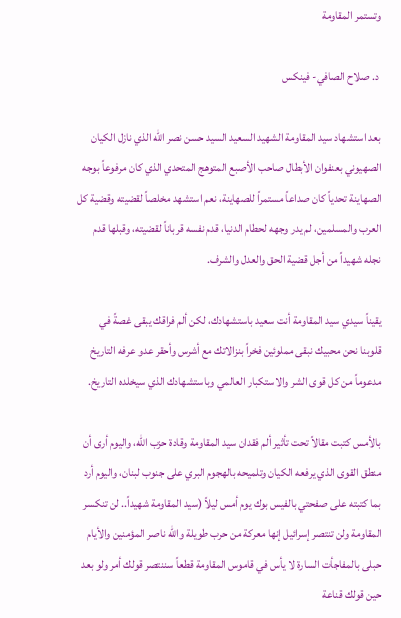وتستمر المقاومة

 د. صلاح الصافي- فينكس

بعد استشهاد سيد المقاومة الشهيد السعيد السيد حسن نصر الله الذي نازل الكيان الصهيوني بعنفوان الأبطال صاحب الأصبع المتوهج المتحدي الذي كان مرفوعاً بوجه الصهاينة تحدياً كان صداعاً مستمراً للصهاينة، نعم استشهد مخلصاً لقضيته وقضية كل العرب والمسلمين، لم يدر وجهه لحطام الدنيا، قدم نفسه قرباناً لقضيته، وقبلها قدم نجله شهيداً من أجل قضية الحق والعدل والشرف.

يقيناً سيدي سيد المقاومة أنت سعيد باستشهادك، لكن ألم فراقك يبقى غصةً في قلوبنا نحن محبيك نبقى مملوئين فخراً بنزالاتك مع أشرس وأحقر عدو عرفه التاريخ مدعوماً من كل قوى الشر والاستكبار العالمي وباستشهادك الذي سيخلده التاريخ.

بالأمس كتبت مقالاً تحت تأثير ألم فقدان سيد المقاومة وقادة حزب الله، واليوم أرى أن منطق القوى الذي يرفعه الكيان وتلميحه بالهجوم البري على جنوب لبنان، واليوم أرد بما كتبته على صفحتي بالفيس بوك يوم أمس ليلاً (سيد المقاومة شهيداً.. لن تنكسر المقاومة ولن تنتصر إسرائيل إنها معركة من حرب طويلة والله ناصر المؤمنين والأيام حبلى بالمفاجأت السارة لا يأس في قاموس المقاومة قطعاً سننتصر قولك أمر ولو بعد حين قولك قناعة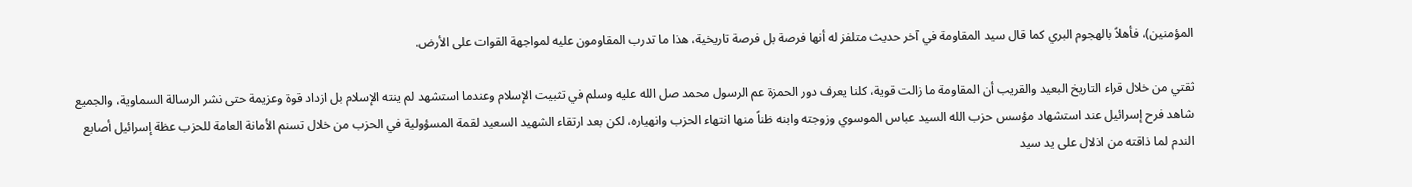المؤمنين)، فأهلاً بالهجوم البري كما قال سيد المقاومة في آخر حديث متلفز له أنها فرصة بل فرصة تاريخية، هذا ما تدرب المقاومون عليه لمواجهة القوات على الأرض.

ثقتي من خلال قراء التاريخ البعيد والقريب أن المقاومة ما زالت قوية، كلنا يعرف دور الحمزة عم الرسول محمد صل الله عليه وسلم في تثبيت الإسلام وعندما استشهد لم ينته الإسلام بل ازداد قوة وعزيمة حتى نشر الرسالة السماوية، والجميع شاهد فرح إسرائيل عند استشهاد مؤسس حزب الله السيد عباس الموسوي وزوجته وابنه ظناً منها انتهاء الحزب وانهياره، لكن بعد ارتقاء الشهيد السعيد لقمة المسؤولية في الحزب من خلال تسنم الأمانة العامة للحزب عظة إسرائيل أصابع الندم لما ذاقته من اذلال على يد سيد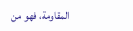المقاومة، فهو من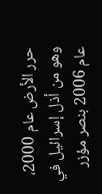حرر الأرض عام 2000، وهو من أذل إسرائيل في عام 2006 بنصر مؤزر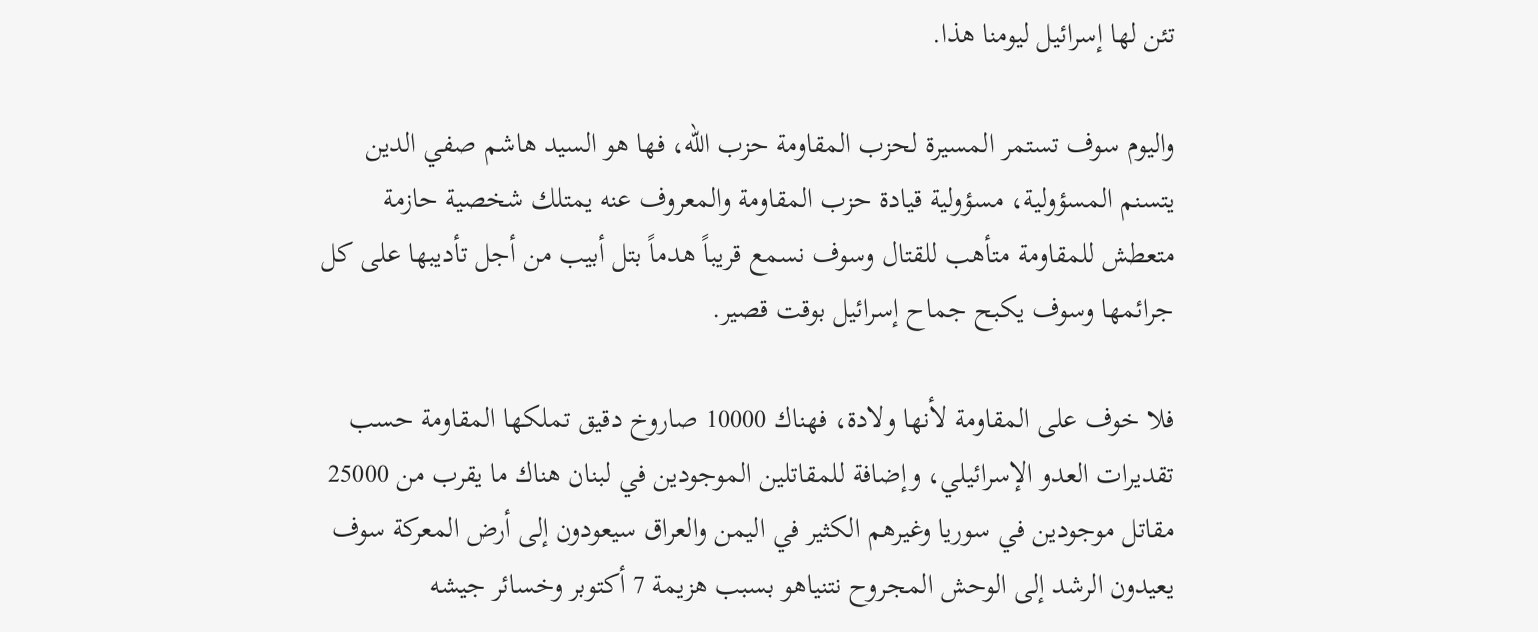تئن لها إسرائيل ليومنا هذا.

واليوم سوف تستمر المسيرة لحزب المقاومة حزب الله، فها هو السيد هاشم صفي الدين يتسنم المسؤولية، مسؤولية قيادة حزب المقاومة والمعروف عنه يمتلك شخصية حازمة متعطش للمقاومة متأهب للقتال وسوف نسمع قريباً هدماً بتل أبيب من أجل تأديبها على كل جرائمها وسوف يكبح جماح إسرائيل بوقت قصير.

فلا خوف على المقاومة لأنها ولادة، فهناك 10000 صاروخ دقيق تملكها المقاومة حسب تقديرات العدو الإسرائيلي، وإضافة للمقاتلين الموجودين في لبنان هناك ما يقرب من 25000 مقاتل موجودين في سوريا وغيرهم الكثير في اليمن والعراق سيعودون إلى أرض المعركة سوف يعيدون الرشد إلى الوحش المجروح نتنياهو بسبب هزيمة 7 أكتوبر وخسائر جيشه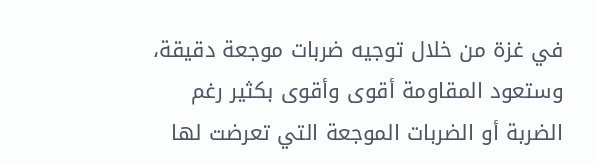في غزة من خلال توجيه ضربات موجعة دقيقة، وستعود المقاومة أقوى وأقوى بكثير رغم الضربة أو الضربات الموجعة التي تعرضت لها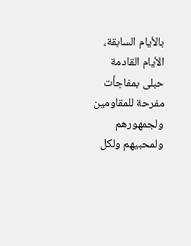بالأيام السابقة، الأيام القادمة حبلى بمفاجأت مفرحة للمقاومين ولجمهورهم ولمحبيهم ولكل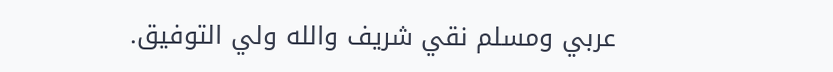عربي ومسلم نقي شريف والله ولي التوفيق.